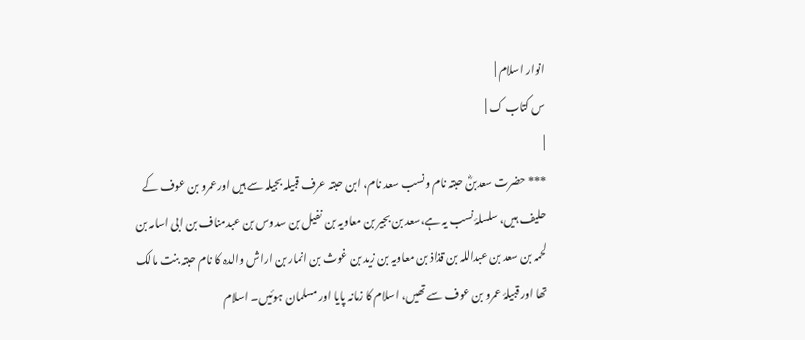انوار اسلام |
س کتاب ک |
|
*** حضرت سعدبنؓ حبتہ نام ونسب سعد نام، ابن حبتہ عرف قبیلہ بجیلہ سے ہیں اورعمرو بن عوف کے حلیف ہیں، سلسلۂ نسب یہ ہے،سعد بن بجیر بن معاویہ بن نفیل بن سدوس بن عبدمناف بن ابی اسامہ بن لحمہ بن سعد بن عبداللہ بن قذاذ بن معاویہ بن زید بن غوث بن انمار بن اراش والدہ کا نام حبتہ بنت مالک تھا اور قبیلۂ عمرو بن عوف سے تھیں، اسلام کا زمانہ پایا اور مسلمان ہوئیں۔ اسلام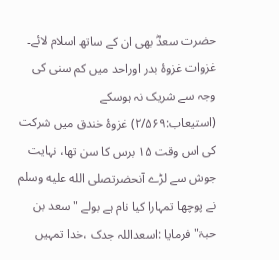حضرت سعدؓ بھی ان کے ساتھ اسلام لائے۔ غزوات غزوۂ بدر اوراحد میں کم سنی کی وجہ سے شریک نہ ہوسکے (استیعاب:۲/۵۶۹) غزوۂ خندق میں شرکت کی اس وقت ۱۵ برس کا سن تھا، نہایت جوش سے لڑے آنحضرتصلى الله عليه وسلم نے پوچھا تمہارا کیا نام ہے بولے "سعد بن حبۃ" فرمایا :اسعداللہ جدک ،خدا تمہیں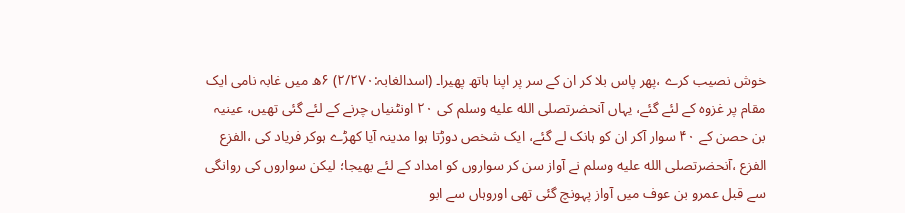خوش نصیب کرے ،پھر پاس بلا کر ان کے سر پر اپنا ہاتھ پھیرا۔ (اسدالغابہ:۲/۲۷۰) ۶ھ میں غابہ نامی ایک مقام پر غزوہ کے لئے گئے، یہاں آنحضرتصلى الله عليه وسلم کی ۲۰ اونٹنیاں چرنے کے لئے گئی تھیں، عینیہ بن حصن کے ۴۰ سوار آکر ان کو ہانک لے گئے، ایک شخص دوڑتا ہوا مدینہ آیا کھڑے ہوکر فریاد کی ،الفزع الفزع ،آنحضرتصلى الله عليه وسلم نے آواز سن کر سواروں کو امداد کے لئے بھیجا؛ لیکن سواروں کی روانگی سے قبل عمرو بن عوف میں آواز پہونچ گئی تھی اوروہاں سے ابو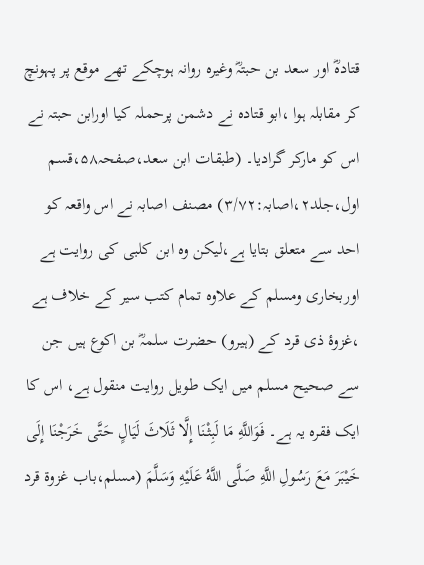قتادہؓ اور سعد بن حبتہؓ وغیرہ روانہ ہوچکے تھے موقع پر پہونچ کر مقابلہ ہوا ،ابو قتادہ نے دشمن پرحملہ کیا اورابن حبتہ نے اس کو مارکر گرادیا۔ (طبقات ابن سعد،صفحہ۵۸،قسم اول،جلد۲،اصابہ:۳/۷۲) مصنف اصابہ نے اس واقعہ کو احد سے متعلق بتایا ہے،لیکن وہ ابن کلبی کی روایت ہے اوربخاری ومسلم کے علاوہ تمام کتب سیر کے خلاف ہے ،غزوۂ ذی قرد کے (ہیرو) حضرت سلمہؓ بن اکوع ہیں جن سے صحیح مسلم میں ایک طویل روایت منقول ہے، اس کا ایک فقرہ یہ ہے۔ فَوَاللَّهِ مَا لَبِثْنَا إِلَّا ثَلَاثَ لَيَالٍ حَتَّى خَرَجْنَا إِلَى خَيْبَرَ مَعَ رَسُولِ اللَّهِ صَلَّى اللَّهُ عَلَيْهِ وَسَلَّمَ (مسلم،باب غزوۃ قرد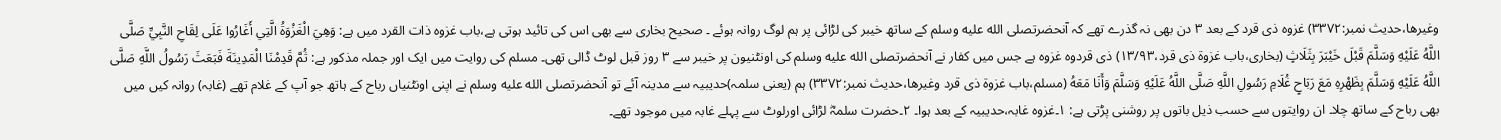وغیرھا،حدیث نمبر:۳۳۷۲) غزوہ ذی قرد کے بعد ۳ دن بھی نہ گذرے تھے کہ آنحضرتصلى الله عليه وسلم کے ساتھ خیبر کی لڑائی پر ہم لوگ روانہ ہوئے ۔ صحیح بخاری سے بھی اس کی تائید ہوتی ہے،باب غزوہ ذات القرد میں ہے: وَهِيَ الْغَزْوَةُ الَّتِي أَغَارُوا عَلَى لِقَاحِ النَّبِيِّ صَلَّى اللَّهُ عَلَيْهِ وَسَلَّمَ قَبْلَ خَيْبَرَ بِثَلَاثٍ (بخاری،باب غزوۃ ذی قرد،۱۳/۹۳) ذی قردوہ غزوہ ہے جس میں کفار نے آنحضرتصلى الله عليه وسلم کی اونٹنیون پر خیبر سے ۳ روز قبل لوٹ ڈالی تھی۔ مسلم کی روایت میں ایک اور جملہ مذکور ہے: ثُمَّ قَدِمْنَا الْمَدِينَةَ فَبَعَثَ رَسُولُ اللَّهِ صَلَّى اللَّهُ عَلَيْهِ وَسَلَّمَ بِظَهْرِهِ مَعَ رَبَاحٍ غُلَامِ رَسُولِ اللَّهِ صَلَّى اللَّهُ عَلَيْهِ وَسَلَّمَ وَأَنَا مَعَهُ (مسلم،باب غزوۃ ذی قرد وغیرھا،حدیث نمبر:۳۳۷۲) ہم (یعنی سلمہ)حدیبیہ سے مدینہ آئے تو آنحضرتصلى الله عليه وسلم نے اپنی اونٹنیاں رباح کے ہاتھ جو آپ کے غلام تھے (غابہ) روانہ کیں میں بھی رباح کے ساتھ چلا۔ ان روایتوں سے حسب ذیل باتوں پر روشنی پڑتی ہے: ۱۔غزوہ غابہ،حدیبیہ کے بعد ہوا۔ ۲۔حضرت سلمہؓ لڑائی اورلوٹ سے پہلے غابہ میں موجود تھے۔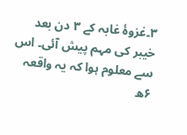۳۔غزوۂ غابہ کے ۳ دن بعد خیبر کی مہم پیش آئی۔ اس سے معلوم ہوا کہ یہ واقعہ ۶ھ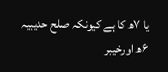یا ۷ھ کا ہے کیونکہ صلح حدیبیہ ۶ھ اورخیبر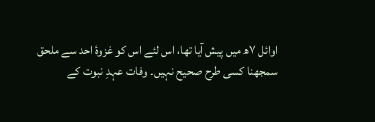اوائل ۷ھ میں پیش آیا تھا، اس لئے اس کو غزوۂ احد سے ملحق سمجھنا کسی طرح صحیح نہیں۔ وفات عہدِ نبوت کے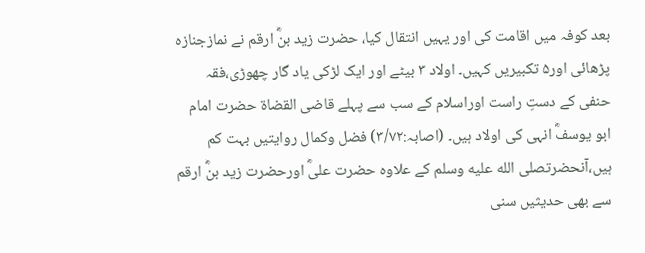بعد کوفہ میں اقامت کی اور یہیں انتقال کیا، حضرت زید بنؓ ارقم نے نمازجنازہ پڑھائی اور۵ تکبیریں کہیں۔ اولاد ۳ بیٹے اور ایک لڑکی یاد گار چھوڑی،فقہ حنفی کے دستِ راست اوراسلام کے سب سے پہلے قاضی القضاۃ حضرت امام ابو یوسفؓ انہی کی اولاد ہیں۔ (اصابہ:۳/۷۲) فضل وکمال روایتیں بہت کم ہیں،آنحضرتصلى الله عليه وسلم کے علاوہ حضرت علیؓ اورحضرت زید بنؓ ارقم سے بھی حدیثیں سنی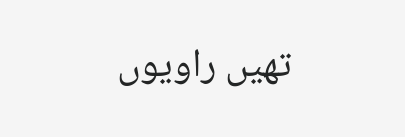تھیں راویوں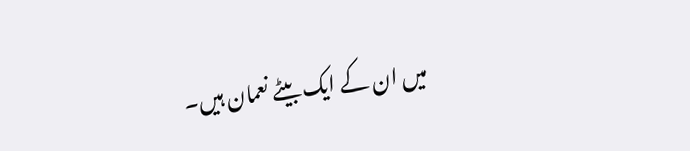میں ان کے ایک بیٹے نعمان ہیں۔